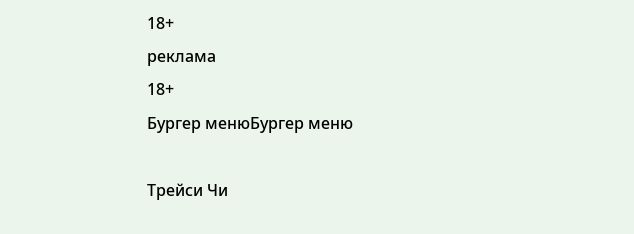18+
реклама
18+
Бургер менюБургер меню

Трейси Чи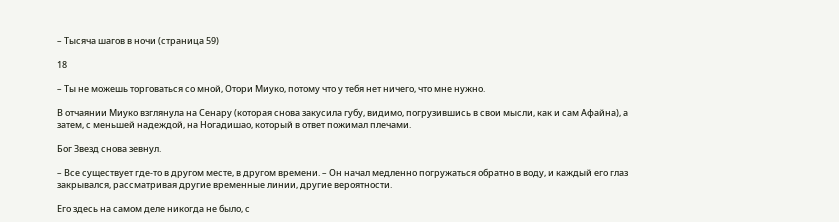– Тысяча шагов в ночи (страница 59)

18

– Ты не можешь торговаться со мной, Отори Миуко, потому что у тебя нет ничего, что мне нужно.

В отчаянии Миуко взглянула на Сенару (которая снова закусила губу, видимо, погрузившись в свои мысли, как и сам Афайна), а затем, с меньшей надеждой, на Ногадишао, который в ответ пожимал плечами.

Бог Звезд снова зевнул.

– Все существует где-то в другом месте, в другом времени. – Он начал медленно погружаться обратно в воду, и каждый его глаз закрывался, рассматривая другие временные линии, другие вероятности.

Его здесь на самом деле никогда не было, с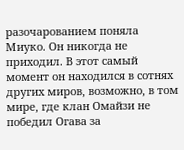разочарованием поняла Миуко. Он никогда не приходил. В этот самый момент он находился в сотнях других миров, возможно, в том мире, где клан Омайзи не победил Огава за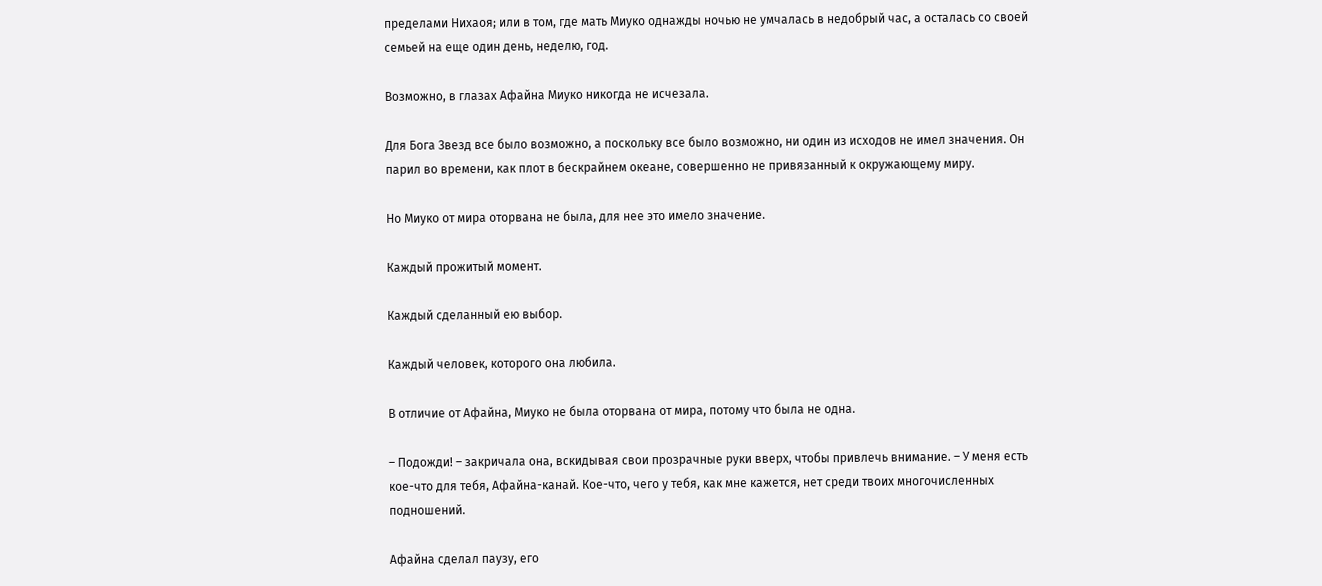пределами Нихаоя; или в том, где мать Миуко однажды ночью не умчалась в недобрый час, а осталась со своей семьей на еще один день, неделю, год.

Возможно, в глазах Афайна Миуко никогда не исчезала.

Для Бога Звезд все было возможно, а поскольку все было возможно, ни один из исходов не имел значения. Он парил во времени, как плот в бескрайнем океане, совершенно не привязанный к окружающему миру.

Но Миуко от мира оторвана не была, для нее это имело значение.

Каждый прожитый момент.

Каждый сделанный ею выбор.

Каждый человек, которого она любила.

В отличие от Афайна, Миуко не была оторвана от мира, потому что была не одна.

– Подожди! – закричала она, вскидывая свои прозрачные руки вверх, чтобы привлечь внимание. – У меня есть кое-что для тебя, Афайна-канай. Кое-что, чего у тебя, как мне кажется, нет среди твоих многочисленных подношений.

Афайна сделал паузу, его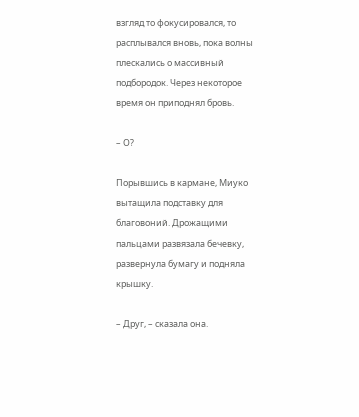взгляд то фокусировался, то расплывался вновь, пока волны плескались о массивный подбородок. Через некоторое время он приподнял бровь.

– О?

Порывшись в кармане, Миуко вытащила подставку для благовоний. Дрожащими пальцами развязала бечевку, развернула бумагу и подняла крышку.

– Друг, – сказала она.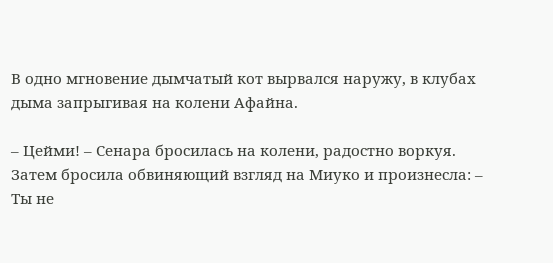В одно мгновение дымчатый кот вырвался наружу, в клубах дыма запрыгивая на колени Афайна.

– Цейми! – Сенара бросилась на колени, радостно воркуя. Затем бросила обвиняющий взгляд на Миуко и произнесла: – Ты не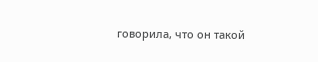говорила, что он такой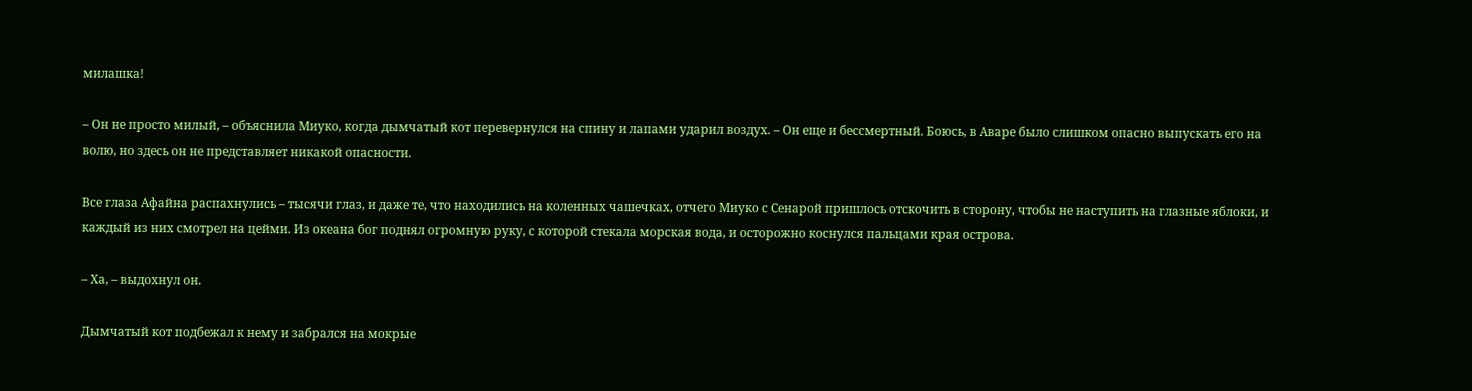милашка!

– Он не просто милый, – объяснила Миуко, когда дымчатый кот перевернулся на спину и лапами ударил воздух. – Он еще и бессмертный. Боюсь, в Аваре было слишком опасно выпускать его на волю, но здесь он не представляет никакой опасности.

Все глаза Афайна распахнулись – тысячи глаз, и даже те, что находились на коленных чашечках, отчего Миуко с Сенарой пришлось отскочить в сторону, чтобы не наступить на глазные яблоки, и каждый из них смотрел на цейми. Из океана бог поднял огромную руку, с которой стекала морская вода, и осторожно коснулся пальцами края острова.

– Ха, – выдохнул он.

Дымчатый кот подбежал к нему и забрался на мокрые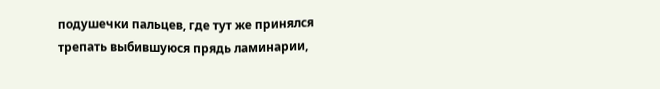подушечки пальцев, где тут же принялся трепать выбившуюся прядь ламинарии,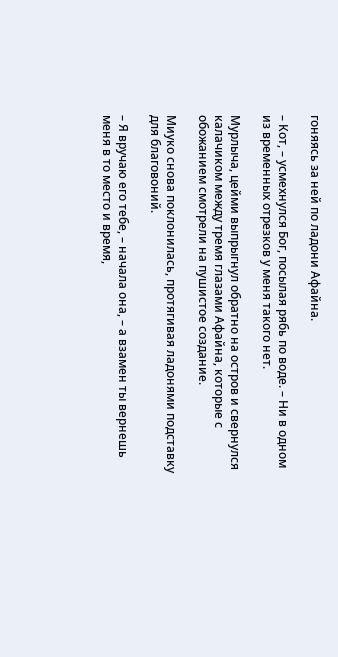гоняясь за ней по ладони Афайна.

– Кот, – усмехнулся Бог, посылая рябь по воде. – Ни в одном из временных отрезков у меня такого нет.

Мурлыча, цейми выпрыгнул обратно на остров и свернулся калачиком между тремя глазами Афайна, которые с обожанием смотрели на пушистое создание.

Миуко снова поклонилась, протягивая ладонями подставку для благовоний.

– Я вручаю его тебе, – начала она, – а взамен ты вернешь меня в то место и время,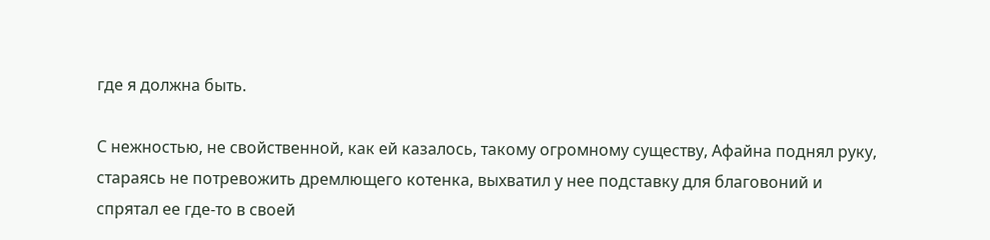где я должна быть.

С нежностью, не свойственной, как ей казалось, такому огромному существу, Афайна поднял руку, стараясь не потревожить дремлющего котенка, выхватил у нее подставку для благовоний и спрятал ее где-то в своей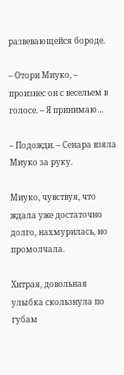развевающейся бороде.

– Отори Миуко, – произнес он с весельем в голосе. – Я принимаю…

– Подожди. – Сенара взяла Миуко за руку.

Миуко, чувствуя, что ждала уже достаточно долго, нахмурилась, но промолчала.

Хитрая, довольная улыбка скользнула по губам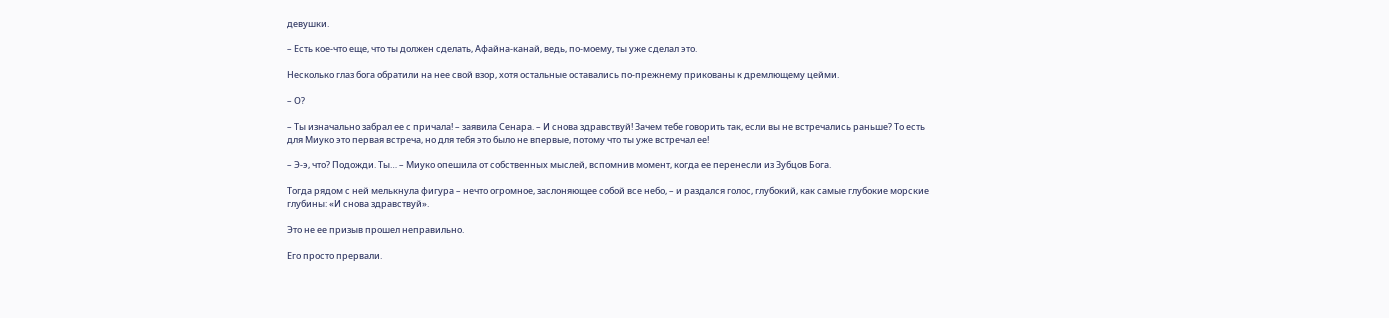девушки.

– Есть кое-что еще, что ты должен сделать, Афайна-канай, ведь, по-моему, ты уже сделал это.

Несколько глаз бога обратили на нее свой взор, хотя остальные оставались по-прежнему прикованы к дремлющему цейми.

– О?

– Ты изначально забрал ее с причала! – заявила Сенара. – И снова здравствуй! Зачем тебе говорить так, если вы не встречались раньше? То есть для Миуко это первая встреча, но для тебя это было не впервые, потому что ты уже встречал ее!

– Э-э, что? Подожди. Ты… – Миуко опешила от собственных мыслей, вспомнив момент, когда ее перенесли из Зубцов Бога.

Тогда рядом с ней мелькнула фигура – нечто огромное, заслоняющее собой все небо, – и раздался голос, глубокий, как самые глубокие морские глубины: «И снова здравствуй».

Это не ее призыв прошел неправильно.

Его просто прервали.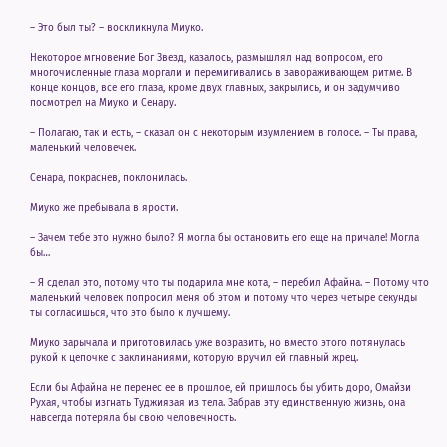– Это был ты? – воскликнула Миуко.

Некоторое мгновение Бог Звезд, казалось, размышлял над вопросом, его многочисленные глаза моргали и перемигивались в завораживающем ритме. В конце концов, все его глаза, кроме двух главных, закрылись, и он задумчиво посмотрел на Миуко и Сенару.

– Полагаю, так и есть, – сказал он с некоторым изумлением в голосе. – Ты права, маленький человечек.

Сенара, покраснев, поклонилась.

Миуко же пребывала в ярости.

– Зачем тебе это нужно было? Я могла бы остановить его еще на причале! Могла бы…

– Я сделал это, потому что ты подарила мне кота, – перебил Афайна. – Потому что маленький человек попросил меня об этом и потому что через четыре секунды ты согласишься, что это было к лучшему.

Миуко зарычала и приготовилась уже возразить, но вместо этого потянулась рукой к цепочке с заклинаниями, которую вручил ей главный жрец.

Если бы Афайна не перенес ее в прошлое, ей пришлось бы убить доро, Омайзи Рухая, чтобы изгнать Туджиязая из тела. Забрав эту единственную жизнь, она навсегда потеряла бы свою человечность.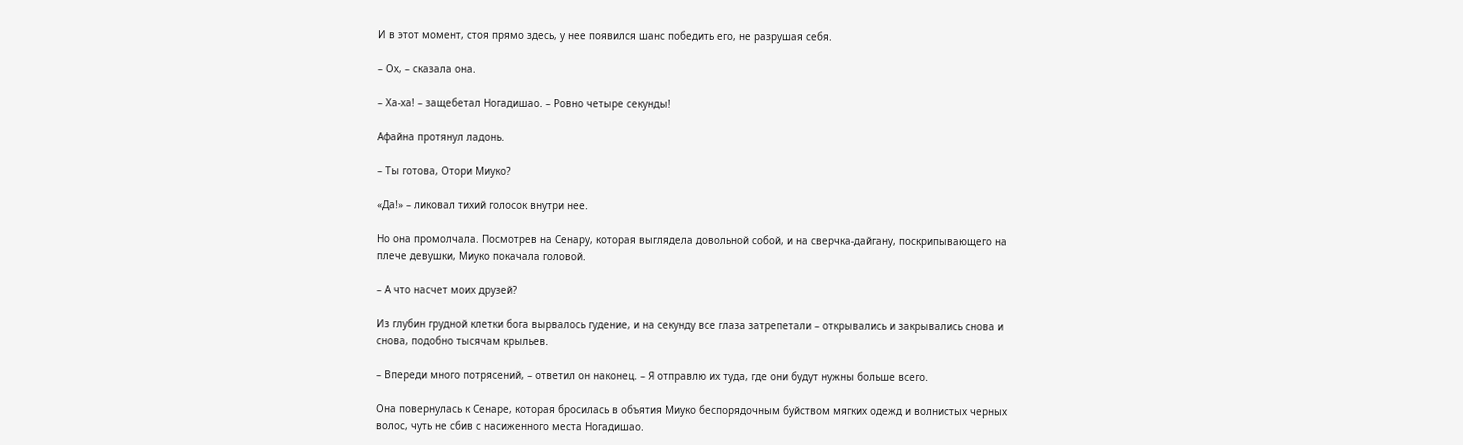И в этот момент, стоя прямо здесь, у нее появился шанс победить его, не разрушая себя.

– Ох, – сказала она.

– Ха-ха! – защебетал Ногадишао. – Ровно четыре секунды!

Афайна протянул ладонь.

– Ты готова, Отори Миуко?

«Да!» – ликовал тихий голосок внутри нее.

Но она промолчала. Посмотрев на Сенару, которая выглядела довольной собой, и на сверчка-дайгану, поскрипывающего на плече девушки, Миуко покачала головой.

– А что насчет моих друзей?

Из глубин грудной клетки бога вырвалось гудение, и на секунду все глаза затрепетали – открывались и закрывались снова и снова, подобно тысячам крыльев.

– Впереди много потрясений, – ответил он наконец. – Я отправлю их туда, где они будут нужны больше всего.

Она повернулась к Сенаре, которая бросилась в объятия Миуко беспорядочным буйством мягких одежд и волнистых черных волос, чуть не сбив с насиженного места Ногадишао.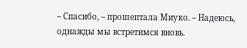– Спасибо, – прошептала Миуко. – Надеюсь, однажды мы встретимся вновь.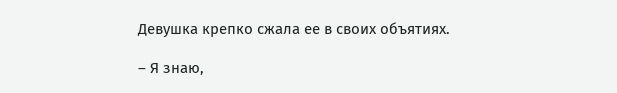Девушка крепко сжала ее в своих объятиях.

– Я знаю,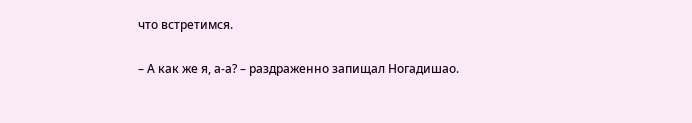что встретимся.

– А как же я, а-а? – раздраженно запищал Ногадишао.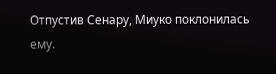Отпустив Сенару, Миуко поклонилась ему.